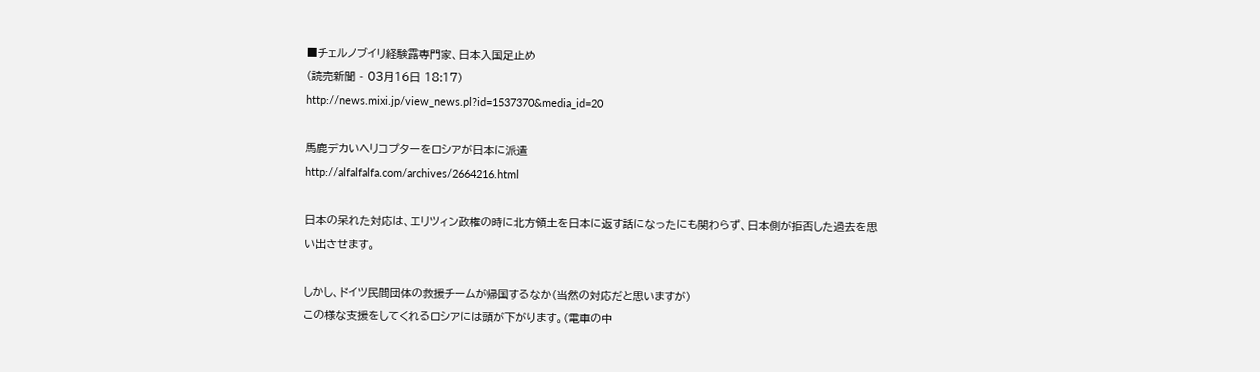■チェルノブイリ経験露専門家、日本入国足止め
(読売新聞 - 03月16日 18:17)
http://news.mixi.jp/view_news.pl?id=1537370&media_id=20

馬鹿デカいヘリコプターをロシアが日本に派遣
http://alfalfalfa.com/archives/2664216.html

日本の呆れた対応は、エリツィン政権の時に北方領土を日本に返す話になったにも関わらず、日本側が拒否した過去を思い出させます。

しかし、ドイツ民間団体の救援チームが帰国するなか(当然の対応だと思いますが)
この様な支援をしてくれるロシアには頭が下がります。(電車の中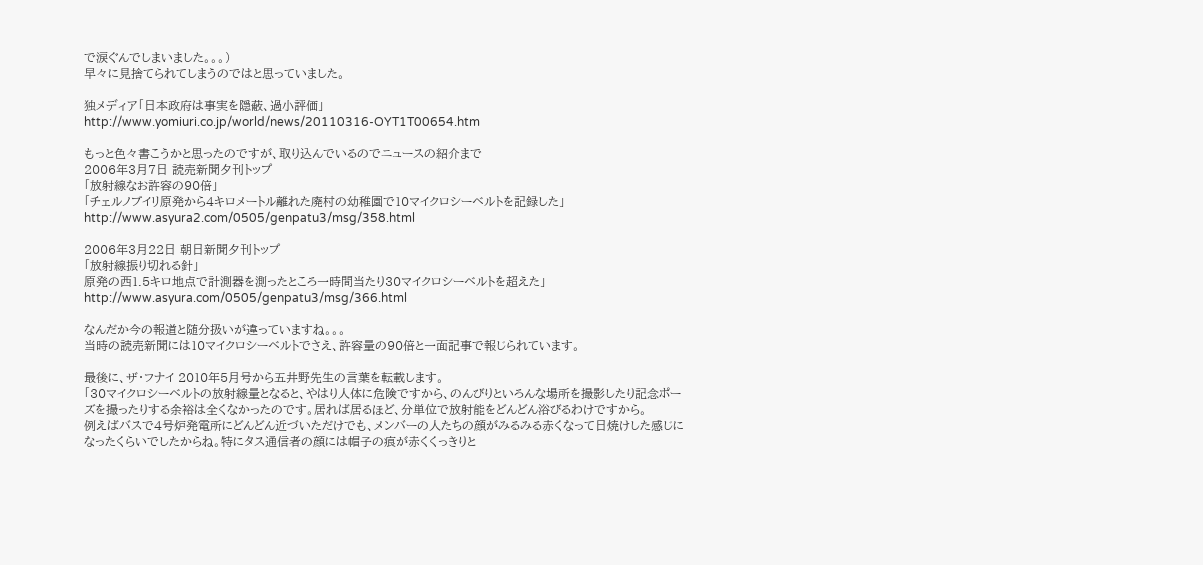で涙ぐんでしまいました。。。)
早々に見捨てられてしまうのではと思っていました。

独メディア「日本政府は事実を隠蔽、過小評価」
http://www.yomiuri.co.jp/world/news/20110316-OYT1T00654.htm

もっと色々書こうかと思ったのですが、取り込んでいるのでニュースの紹介まで
2006年3月7日 読売新聞夕刊トップ
「放射線なお許容の90倍」
「チェルノブイリ原発から4キロメートル離れた廃村の幼稚園で10マイクロシーベルトを記録した」
http://www.asyura2.com/0505/genpatu3/msg/358.html

2006年3月22日 朝日新聞夕刊トップ
「放射線振り切れる針」
原発の西1.5キロ地点で計測器を測ったところ一時間当たり30マイクロシーベルトを超えた」
http://www.asyura.com/0505/genpatu3/msg/366.html

なんだか今の報道と随分扱いが違っていますね。。。
当時の読売新聞には10マイクロシーベルトでさえ、許容量の90倍と一面記事で報じられています。

最後に、ザ・フナイ 2010年5月号から五井野先生の言葉を転載します。
「30マイクロシーベルトの放射線量となると、やはり人体に危険ですから、のんびりといろんな場所を撮影したり記念ポーズを撮ったりする余裕は全くなかったのです。居れば居るほど、分単位で放射能をどんどん浴びるわけですから。
例えばバスで4号炉発電所にどんどん近づいただけでも、メンバーの人たちの顔がみるみる赤くなって日焼けした感じになったくらいでしたからね。特にタス通信者の顔には帽子の痕が赤くくっきりと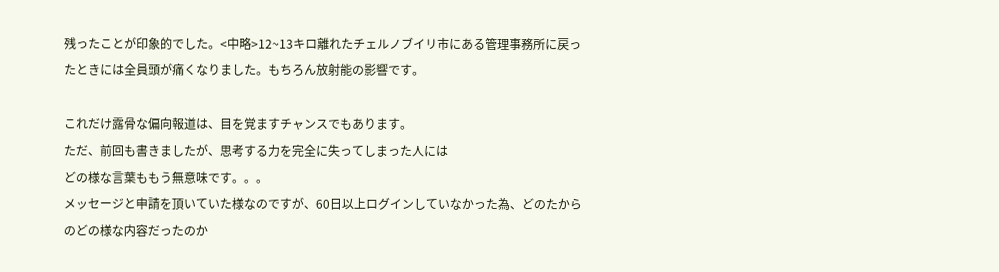残ったことが印象的でした。<中略>12~13キロ離れたチェルノブイリ市にある管理事務所に戻ったときには全員頭が痛くなりました。もちろん放射能の影響です。

これだけ露骨な偏向報道は、目を覚ますチャンスでもあります。
ただ、前回も書きましたが、思考する力を完全に失ってしまった人には
どの様な言葉ももう無意味です。。。
メッセージと申請を頂いていた様なのですが、60日以上ログインしていなかった為、どのたからのどの様な内容だったのか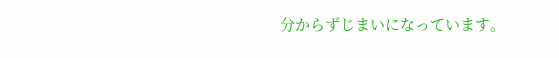分からずじまいになっています。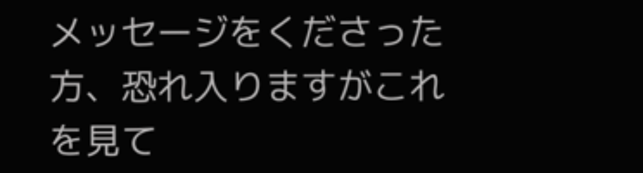メッセージをくださった方、恐れ入りますがこれを見て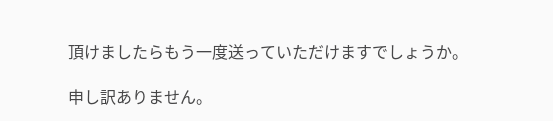頂けましたらもう一度送っていただけますでしょうか。

申し訳ありません。